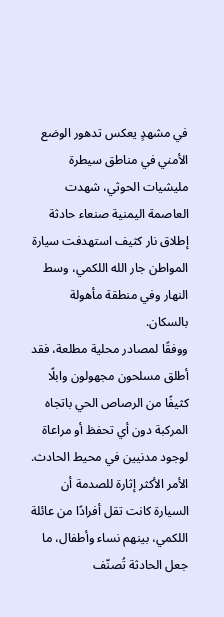في مشهدٍ يعكس تدهور الوضع الأمني في مناطق سيطرة مليشيات الحوثي، شهدت العاصمة اليمنية صنعاء حادثة إطلاق نار كثيف استهدفت سيارة المواطن جار الله اللكمي، وسط النهار وفي منطقة مأهولة بالسكان.
ووفقًا لمصادر محلية مطلعة، فقد أطلق مسلحون مجهولون وابلًا كثيفًا من الرصاص الحي باتجاه المركبة دون أي تحفظ أو مراعاة لوجود مدنيين في محيط الحادث.
الأمر الأكثر إثارة للصدمة أن السيارة كانت تقل أفرادًا من عائلة اللكمي، بينهم نساء وأطفال، ما جعل الحادثة تُصنّف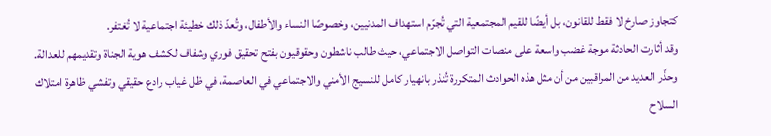كتجاوز صارخ لا فقط للقانون، بل أيضًا للقيم المجتمعية التي تُجرّم استهداف المدنيين، وخصوصًا النساء والأطفال، وتُعدّ ذلك خطيئة اجتماعية لا تُغتفر.
وقد أثارت الحادثة موجة غضب واسعة على منصات التواصل الاجتماعي، حيث طالب ناشطون وحقوقيون بفتح تحقيق فوري وشفاف لكشف هوية الجناة وتقديمهم للعدالة.
وحذّر العديد من المراقبين من أن مثل هذه الحوادث المتكررة تُنذر بانهيار كامل للنسيج الأمني والاجتماعي في العاصمة، في ظل غياب رادع حقيقي وتفشي ظاهرة امتلاك السلاح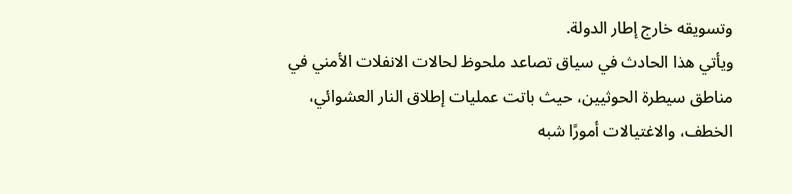وتسويقه خارج إطار الدولة.
ويأتي هذا الحادث في سياق تصاعد ملحوظ لحالات الانفلات الأمني في مناطق سيطرة الحوثيين، حيث باتت عمليات إطلاق النار العشوائي، الخطف، والاغتيالات أمورًا شبه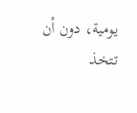يومية، دون أن تتخذ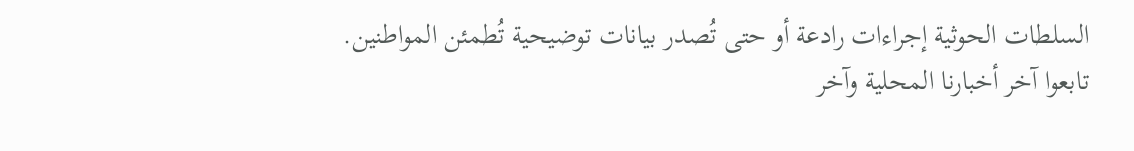السلطات الحوثية إجراءات رادعة أو حتى تُصدر بيانات توضيحية تُطمئن المواطنين.
تابعوا آخر أخبارنا المحلية وآخر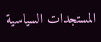المستجدات السياسية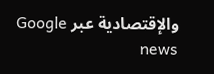والإقتصادية عبر Google news